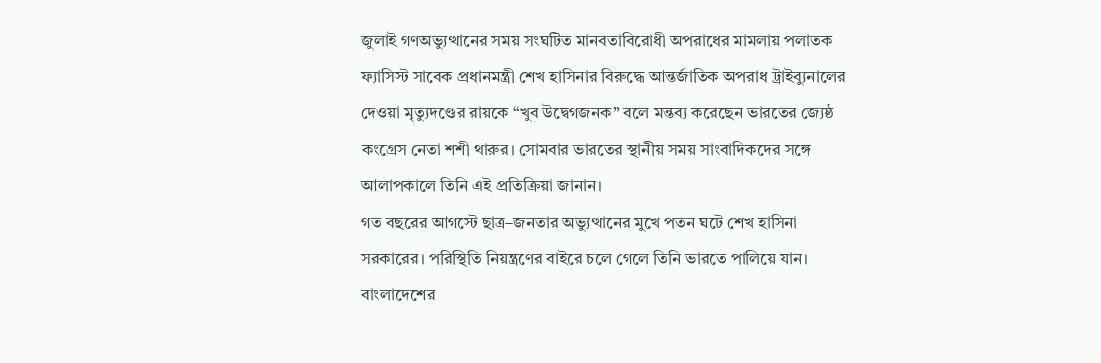জুলাই গণঅভ্যুত্থানের সময় সংঘটিত মানবতাবিরোধী অপরাধের মামলায় পলাতক ফ্যাসিস্ট সাবেক প্রধানমন্ত্রী শেখ হাসিনার বিরুদ্ধে আন্তর্জাতিক অপরাধ ট্রাইব্যুনালের দেওয়া মৃত্যুদণ্ডের রায়কে “খুব উদ্বেগজনক” বলে মন্তব্য করেছেন ভারতের জ্যেষ্ঠ কংগ্রেস নেতা শশী থারুর। সোমবার ভারতের স্থানীয় সময় সাংবাদিকদের সঙ্গে আলাপকালে তিনি এই প্রতিক্রিয়া জানান।
গত বছরের আগস্টে ছাত্র–জনতার অভ্যুত্থানের মুখে পতন ঘটে শেখ হাসিনা সরকারের। পরিস্থিতি নিয়ন্ত্রণের বাইরে চলে গেলে তিনি ভারতে পালিয়ে যান। বাংলাদেশের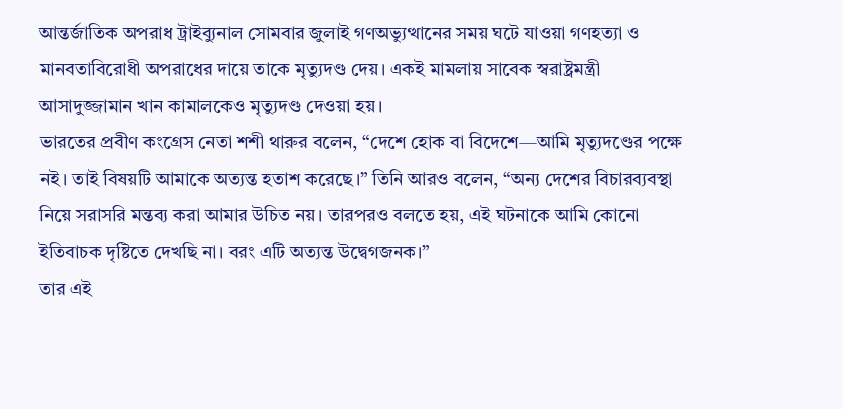আন্তর্জাতিক অপরাধ ট্রাইব্যুনাল সোমবার জুলাই গণঅভ্যুত্থানের সময় ঘটে যাওয়া গণহত্যা ও মানবতাবিরোধী অপরাধের দায়ে তাকে মৃত্যুদণ্ড দেয়। একই মামলায় সাবেক স্বরাষ্ট্রমন্ত্রী আসাদুজ্জামান খান কামালকেও মৃত্যুদণ্ড দেওয়া হয়।
ভারতের প্রবীণ কংগ্রেস নেতা শশী থারুর বলেন, “দেশে হোক বা বিদেশে—আমি মৃত্যুদণ্ডের পক্ষে নই। তাই বিষয়টি আমাকে অত্যন্ত হতাশ করেছে।” তিনি আরও বলেন, “অন্য দেশের বিচারব্যবস্থা নিয়ে সরাসরি মন্তব্য করা আমার উচিত নয়। তারপরও বলতে হয়, এই ঘটনাকে আমি কোনো ইতিবাচক দৃষ্টিতে দেখছি না। বরং এটি অত্যন্ত উদ্বেগজনক।”
তার এই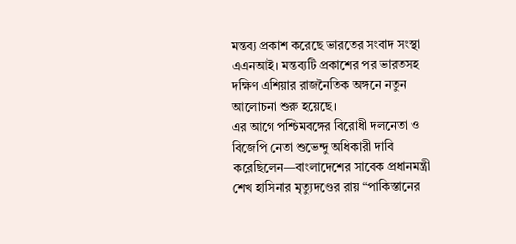মন্তব্য প্রকাশ করেছে ভারতের সংবাদ সংস্থা এএনআই। মন্তব্যটি প্রকাশের পর ভারতসহ দক্ষিণ এশিয়ার রাজনৈতিক অঙ্গনে নতুন আলোচনা শুরু হয়েছে।
এর আগে পশ্চিমবঙ্গের বিরোধী দলনেতা ও বিজেপি নেতা শুভেন্দু অধিকারী দাবি করেছিলেন—বাংলাদেশের সাবেক প্রধানমন্ত্রী শেখ হাসিনার মৃত্যুদণ্ডের রায় “পাকিস্তানের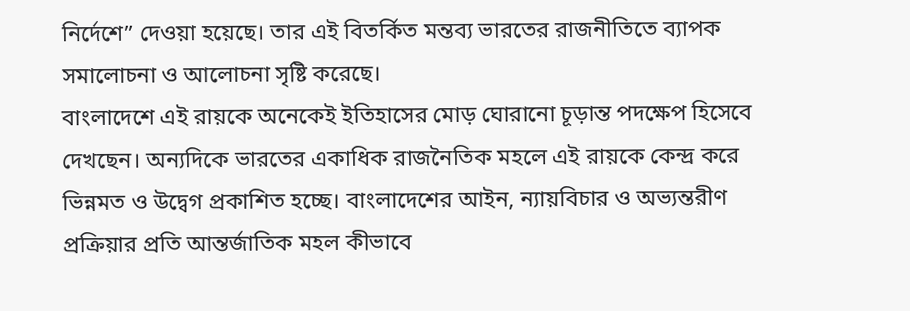নির্দেশে” দেওয়া হয়েছে। তার এই বিতর্কিত মন্তব্য ভারতের রাজনীতিতে ব্যাপক সমালোচনা ও আলোচনা সৃষ্টি করেছে।
বাংলাদেশে এই রায়কে অনেকেই ইতিহাসের মোড় ঘোরানো চূড়ান্ত পদক্ষেপ হিসেবে দেখছেন। অন্যদিকে ভারতের একাধিক রাজনৈতিক মহলে এই রায়কে কেন্দ্র করে ভিন্নমত ও উদ্বেগ প্রকাশিত হচ্ছে। বাংলাদেশের আইন, ন্যায়বিচার ও অভ্যন্তরীণ প্রক্রিয়ার প্রতি আন্তর্জাতিক মহল কীভাবে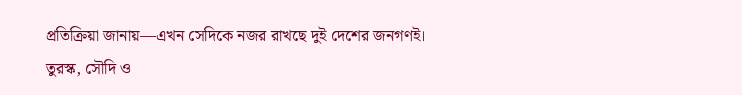প্রতিক্রিয়া জানায়—এখন সেদিকে নজর রাখছে দুই দেশের জনগণই।
তুরস্ক, সৌদি ও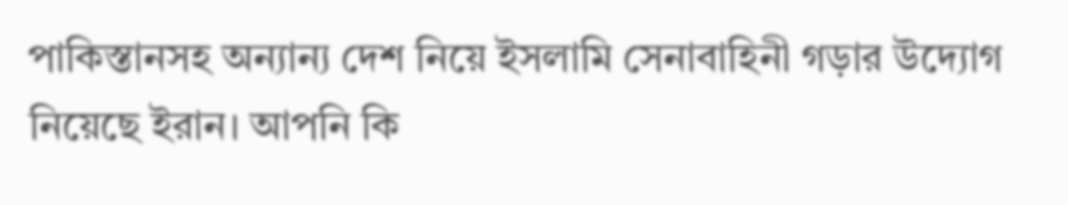পাকিস্তানসহ অন্যান্য দেশ নিয়ে ইসলামি সেনাবাহিনী গড়ার উদ্যোগ নিয়েছে ইরান। আপনি কি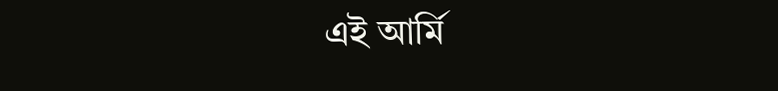এই আর্মি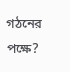গঠনের পক্ষে?